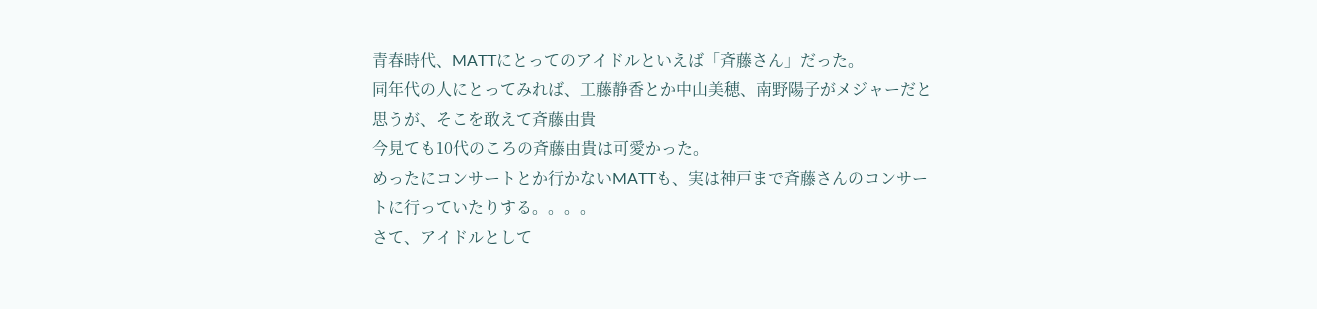青春時代、MATTにとってのアイドルといえば「斉藤さん」だった。
同年代の人にとってみれば、工藤静香とか中山美穂、南野陽子がメジャーだと思うが、そこを敢えて斉藤由貴
今見ても10代のころの斉藤由貴は可愛かった。
めったにコンサートとか行かないMATTも、実は神戸まで斉藤さんのコンサートに行っていたりする。。。。
さて、アイドルとして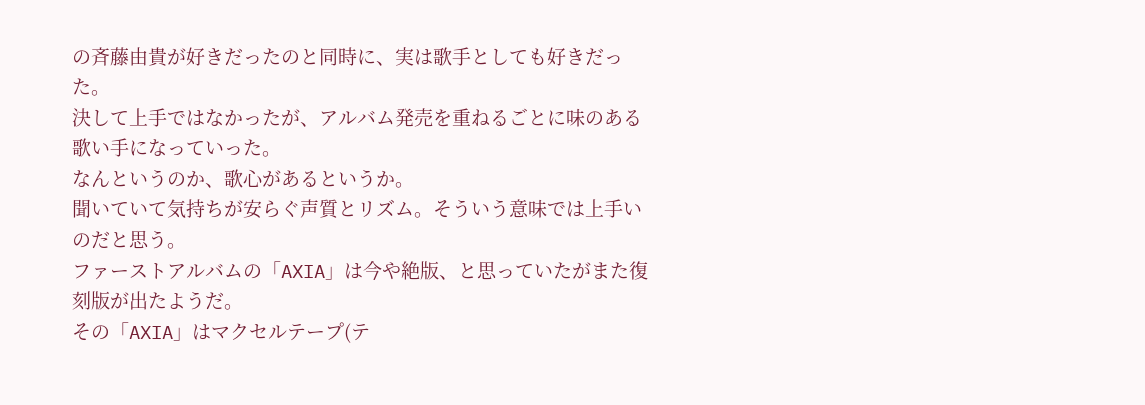の斉藤由貴が好きだったのと同時に、実は歌手としても好きだった。
決して上手ではなかったが、アルバム発売を重ねるごとに味のある歌い手になっていった。
なんというのか、歌心があるというか。
聞いていて気持ちが安らぐ声質とリズム。そういう意味では上手いのだと思う。
ファーストアルバムの「AXIA」は今や絶版、と思っていたがまた復刻版が出たようだ。
その「AXIA」はマクセルテープ(テ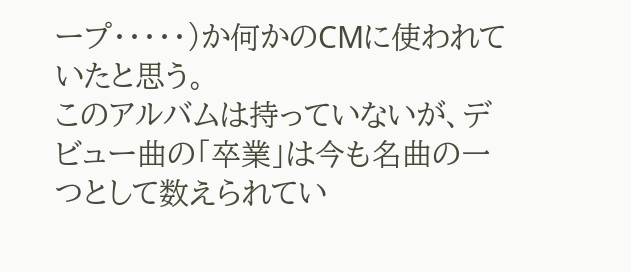ープ・・・・・)か何かのCMに使われていたと思う。
このアルバムは持っていないが、デビュー曲の「卒業」は今も名曲の一つとして数えられてい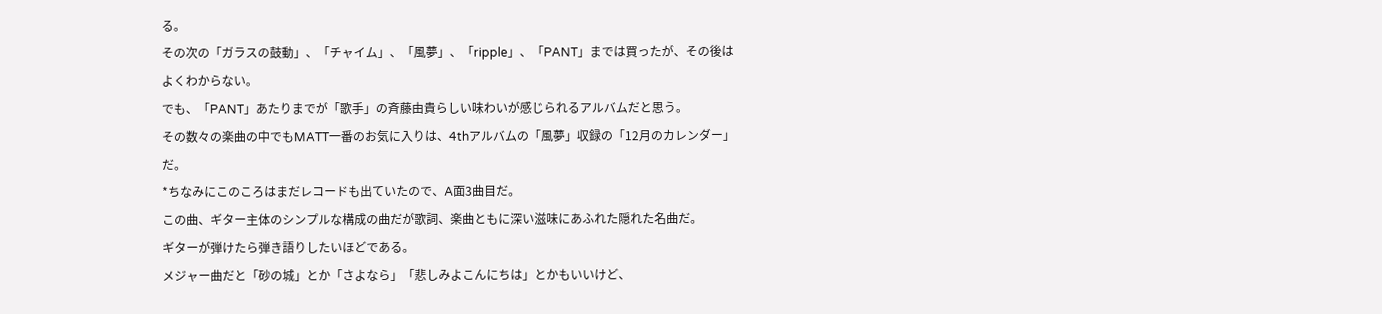る。
その次の「ガラスの鼓動」、「チャイム」、「風夢」、「ripple」、「PANT」までは買ったが、その後はよくわからない。
でも、「PANT」あたりまでが「歌手」の斉藤由貴らしい味わいが感じられるアルバムだと思う。
その数々の楽曲の中でもMATT一番のお気に入りは、4thアルバムの「風夢」収録の「12月のカレンダー」だ。
*ちなみにこのころはまだレコードも出ていたので、A面3曲目だ。
この曲、ギター主体のシンプルな構成の曲だが歌詞、楽曲ともに深い滋味にあふれた隠れた名曲だ。
ギターが弾けたら弾き語りしたいほどである。
メジャー曲だと「砂の城」とか「さよなら」「悲しみよこんにちは」とかもいいけど、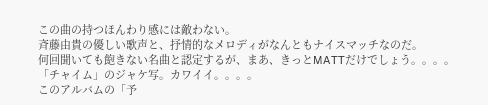この曲の持つほんわり感には敵わない。
斉藤由貴の優しい歌声と、抒情的なメロディがなんともナイスマッチなのだ。
何回聞いても飽きない名曲と認定するが、まあ、きっとMATTだけでしょう。。。。
「チャイム」のジャケ写。カワイイ。。。。
このアルバムの「予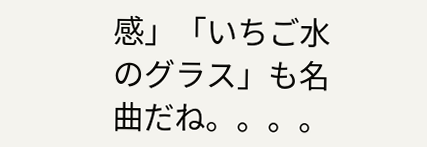感」「いちご水のグラス」も名曲だね。。。。